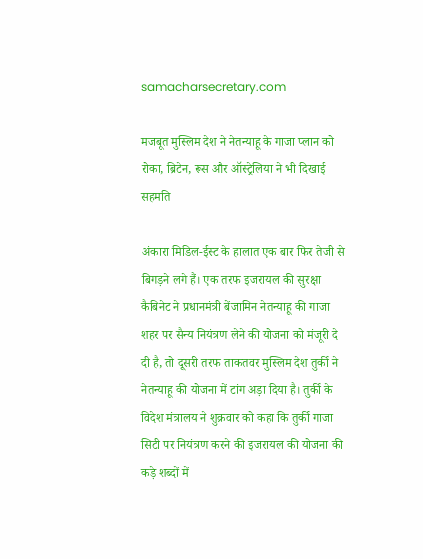samacharsecretary.com

मजबूत मुस्लिम देश ने नेतन्याहू के गाजा प्लान को रोका, ब्रिटेन, रूस और ऑस्ट्रेलिया ने भी दिखाई सहमति

अंकारा मिडिल-ईस्ट के हालात एक बार फिर तेजी से बिगड़ने लगे हैं। एक तरफ इजरायल की सुरक्षा कैबिनेट ने प्रधानमंत्री बेंजामिन नेतन्याहू की गाजा शहर पर सैन्य नियंत्रण लेने की योजना को मंजूरी दे दी है, तो दूसरी तरफ ताकतवर मुस्लिम देश तुर्की ने नेतन्याहू की योजना में टांग अड़ा दिया है। तुर्की के विदेश मंत्रालय ने शुक्रवार को कहा कि तुर्की गाजा सिटी पर नियंत्रण करने की इजरायल की योजना की कड़े शब्दों में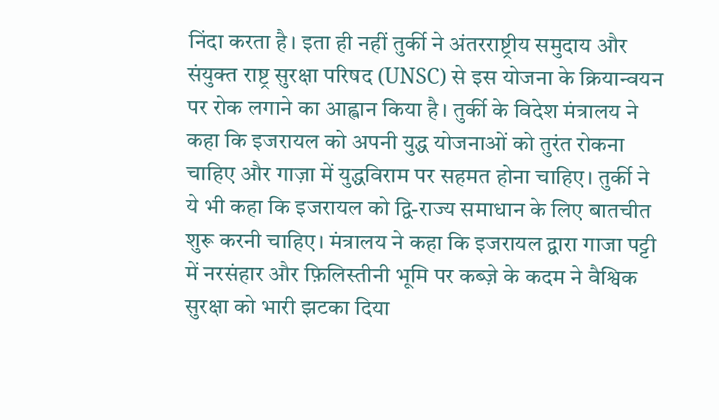निंदा करता है। इता ही नहीं तुर्की ने अंतरराष्ट्रीय समुदाय और संयुक्त राष्ट्र सुरक्षा परिषद (UNSC) से इस योजना के क्रियान्वयन पर रोक लगाने का आह्वान किया है। तुर्की के विदेश मंत्रालय ने कहा कि इजरायल को अपनी युद्ध योजनाओं को तुरंत रोकना चाहिए और गाज़ा में युद्धविराम पर सहमत होना चाहिए। तुर्की ने ये भी कहा कि इजरायल को द्वि-राज्य समाधान के लिए बातचीत शुरू करनी चाहिए। मंत्रालय ने कहा कि इजरायल द्वारा गाजा पट्टी में नरसंहार और फ़िलिस्तीनी भूमि पर कब्ज़े के कदम ने वैश्विक सुरक्षा को भारी झटका दिया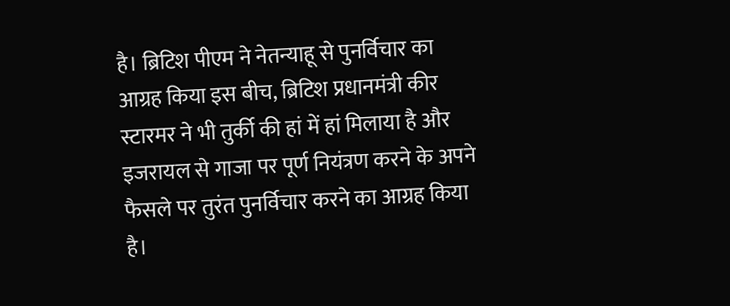है। ब्रिटिश पीएम ने नेतन्याहू से पुनर्विचार का आग्रह किया इस बीच, ब्रिटिश प्रधानमंत्री कीर स्टारमर ने भी तुर्की की हां में हां मिलाया है और इजरायल से गाजा पर पूर्ण नियंत्रण करने के अपने फैसले पर तुरंत पुनर्विचार करने का आग्रह किया है।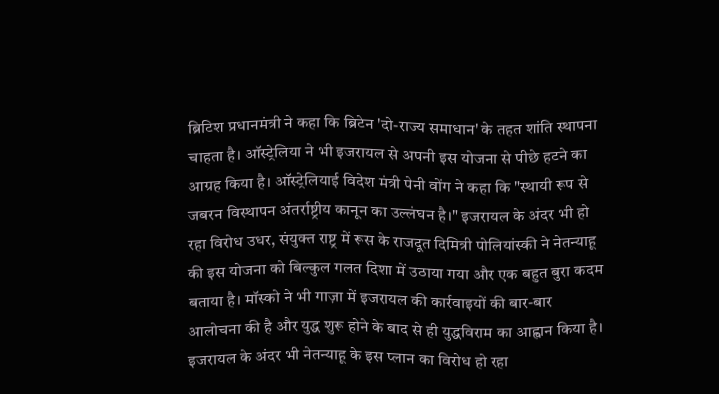ब्रिटिश प्रधानमंत्री ने कहा कि ब्रिटेन 'दो-राज्य समाधान' के तहत शांति स्थापना चाहता है। ऑस्ट्रेलिया ने भी इजरायल से अपनी इस योजना से पीछे हटने का आग्रह किया है। ऑस्ट्रेलियाई विदेश मंत्री पेनी वोंग ने कहा कि "स्थायी रूप से जबरन विस्थापन अंतर्राष्ट्रीय कानून का उल्लंघन है।" इजरायल के अंदर भी हो रहा विरोध उधर, संयुक्त राष्ट्र में रूस के राजदूत दिमित्री पोलियांस्की ने नेतन्याहू की इस योजना को बिल्कुल गलत दिशा में उठाया गया और एक बहुत बुरा कदम बताया है। मॉस्को ने भी गाज़ा में इजरायल की कार्रवाइयों की बार-बार आलोचना की है और युद्ध शुरू होने के बाद से ही युद्धविराम का आह्वान किया है। इजरायल के अंदर भी नेतन्याहू के इस प्लान का विरोध हो रहा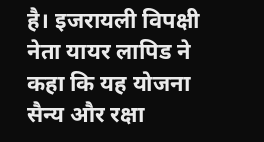है। इजरायली विपक्षी नेता यायर लापिड ने कहा कि यह योजना सैन्य और रक्षा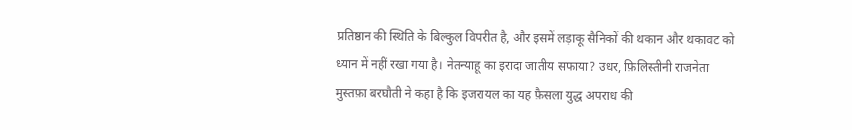प्रतिष्ठान की स्थिति के बिल्कुल विपरीत है, और इसमें लड़ाकू सैनिकों की थकान और थकावट को ध्यान में नहीं रखा गया है। नेतन्याहू का इरादा जातीय सफाया? उधर, फ़िलिस्तीनी राजनेता मुस्तफ़ा बरघौती ने कहा है कि इजरायल का यह फ़ैसला युद्ध अपराध की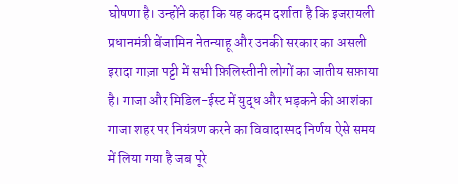घोषणा है। उन्होंने कहा कि यह कदम दर्शाता है कि इजरायली प्रधानमंत्री बेंजामिन नेतन्याहू और उनकी सरकार का असली इरादा गाज़ा पट्टी में सभी फ़िलिस्तीनी लोगों का जातीय सफ़ाया है। गाजा और मिडिल-ईस्ट में युद्ध और भड़कने की आशंका गाजा शहर पर नियंत्रण करने का विवादास्पद निर्णय ऐसे समय में लिया गया है जब पूरे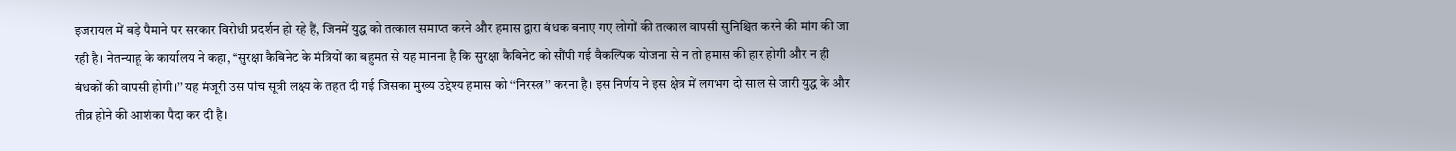इजरायल में बड़े पैमाने पर सरकार विरोधी प्रदर्शन हो रहे हैं, जिनमें युद्ध को तत्काल समाप्त करने और हमास द्वारा बंधक बनाए गए लोगों की तत्काल वापसी सुनिश्चित करने की मांग की जा रही है। नेतन्याहू के कार्यालय ने कहा, ‘‘सुरक्षा कैबिनेट के मंत्रियों का बहुमत से यह मानना है कि सुरक्षा कैबिनेट को सौंपी गई वैकल्पिक योजना से न तो हमास की हार होगी और न ही बंधकों की वापसी होगी।’’ यह मंजूरी उस पांच सूत्री लक्ष्य के तहत दी गई जिसका मुख्य उद्देश्य हमास को ‘‘निरस्त्र’’ करना है। इस निर्णय ने इस क्षेत्र में लगभग दो साल से जारी युद्ध के और तीव्र होने की आशंका पैदा कर दी है।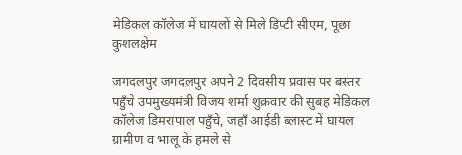मेडिकल कॉलेज में घायलों से मिले डिप्टी सीएम, पूछा कुशलक्षेम

जगदलपुर जगदलपुर अपने 2 दिवसीय प्रवास पर बस्तर पहुँचे उपमुख्यमंत्री विजय शर्मा शुक्रवार की सुबह मेडिकल कॉलेज डिमरापाल पहुँचे, जहाँ आईडी ब्लास्ट में घायल ग्रामीण व भालू के हमले से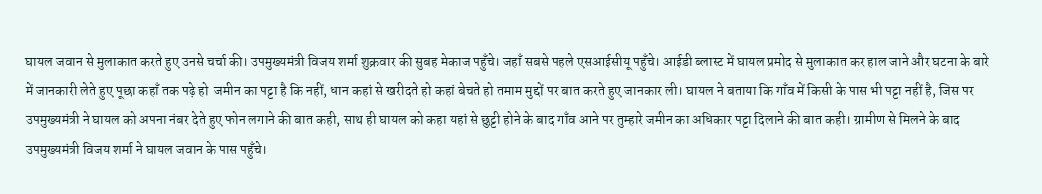घायल जवान से मुलाकात करते हुए उनसे चर्चा की। उपमुख्यमंत्री विजय शर्मा शुक्रवार की सुबह मेकाज पहुँचे। जहाँ सबसे पहले एसआईसीयू पहुँचे। आईडी ब्लास्ट में घायल प्रमोद से मुलाकात कर हाल जाने और घटना के बारे में जानकारी लेते हुए पूछा कहाँ तक पढ़े हो  जमीन का पट्टा है कि नहीं, धान कहां से खरीदते हो कहां बेचते हो तमाम मुद्दों पर बात करते हुए जानकार ली। घायल ने बताया कि गाँव में किसी के पास भी पट्टा नहीं है, जिस पर उपमुख्यमंत्री ने घायल को अपना नंबर देते हुए फोन लगाने की बात कही, साथ ही घायल को कहा यहां से छुट्टी होने के बाद गाँव आने पर तुम्हारे जमीन का अधिकार पट्टा दिलाने की बात कही। ग्रामीण से मिलने के बाद उपमुख्यमंत्री विजय शर्मा ने घायल जवान के पास पहुँचे।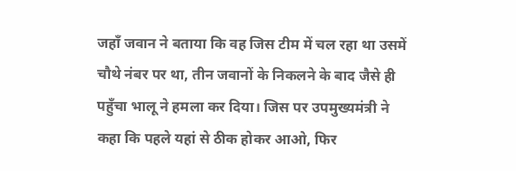जहाँ जवान ने बताया कि वह जिस टीम में चल रहा था उसमें चौथे नंबर पर था, तीन जवानों के निकलने के बाद जैसे ही पहुँचा भालू ने हमला कर दिया। जिस पर उपमुख्यमंत्री ने कहा कि पहले यहां से ठीक होकर आओ, फिर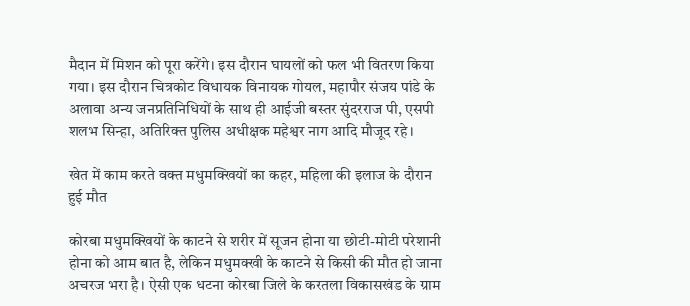मैदान में मिशन को पूरा करेंगे। इस दौरान घायलों को फल भी वितरण किया गया। इस दौरान चित्रकोट विधायक विनायक गोयल, महापौर संजय पांडे के अलावा अन्य जनप्रतिनिधियों के साथ ही आईजी बस्तर सुंदरराज पी, एसपी शलभ सिन्हा, अतिरिक्त पुलिस अधीक्षक महेश्वर नाग आदि मौजूद रहे।

खेत में काम करते वक्त मधुमक्खियों का कहर, महिला की इलाज के दौरान हुई मौत

कोरबा मधुमक्खियों के काटने से शरीर में सूजन होना या छोटी-मोटी परेशानी होना को आम बात है, लेकिन मधुमक्खी के काटने से किसी की मौत हो जाना अचरज भरा है। ऐसी एक धटना कोरबा जिले के करतला विकासखंड के ग्राम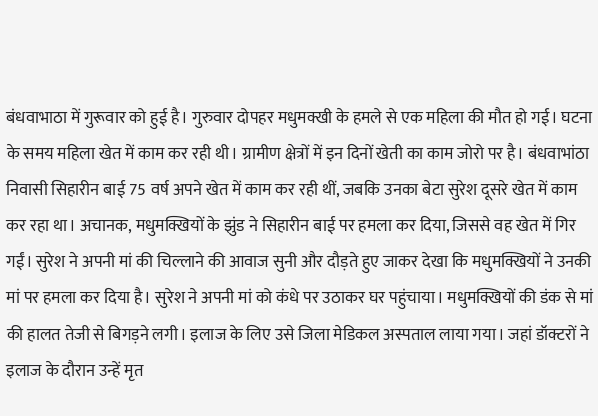बंधवाभाठा में गुरूवार को हुई है। गुरुवार दोपहर मधुमक्खी के हमले से एक महिला की मौत हो गई। घटना के समय महिला खेत में काम कर रही थी। ग्रामीण क्षेत्रों में इन दिनों खेती का काम जोरो पर है। बंधवाभांठा निवासी सिहारीन बाई 75 वर्ष अपने खेत में काम कर रही थीं, जबकि उनका बेटा सुरेश दूसरे खेत में काम कर रहा था। अचानक, मधुमक्खियों के झुंड ने सिहारीन बाई पर हमला कर दिया, जिससे वह खेत में गिर गईं। सुरेश ने अपनी मां की चिल्लाने की आवाज सुनी और दौड़ते हुए जाकर देखा कि मधुमक्खियों ने उनकी मां पर हमला कर दिया है। सुरेश ने अपनी मां को कंधे पर उठाकर घर पहुंचाया। मधुमक्खियों की डंक से मां की हालत तेजी से बिगड़ने लगी। इलाज के लिए उसे जिला मेडिकल अस्पताल लाया गया। जहां डॉक्टरों ने इलाज के दौरान उन्हें मृत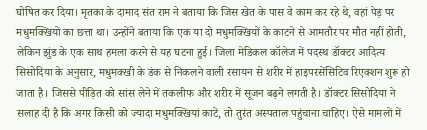घोषित कर दिया। मृतका के दामाद संत राम ने बताया कि जिस खेत के पास वे काम कर रहे थे, वहां पेड़ पर मधुमक्खियों का छत्ता था। उन्होंने बताया कि एक या दो मधुमक्खियों के काटने से आमतौर पर मौत नहीं होती, लेकिन झुंड के एक साथ हमला करने से यह घटना हुई। जिला मेडिकल कॉलेज में पदस्थ डॉक्टर आदित्य सिसोदिया के अनुसार, मधुमक्खी के डंक से निकलने वाली रसायन से शरीर में हाइपरसेंसिटिव रिएक्शन शुरू हो जाता है। जिससे पीड़ित को सांस लेने में तकलीफ और शरीर में सूजन बढ़ने लगती है। डॉक्टर सिसोदिया ने सलाह दी है कि अगर किसी को ज्यादा मधुमक्खियां काटें, तो तुरंत अस्पताल पहुंचाना चाहिए। ऐसे मामलों में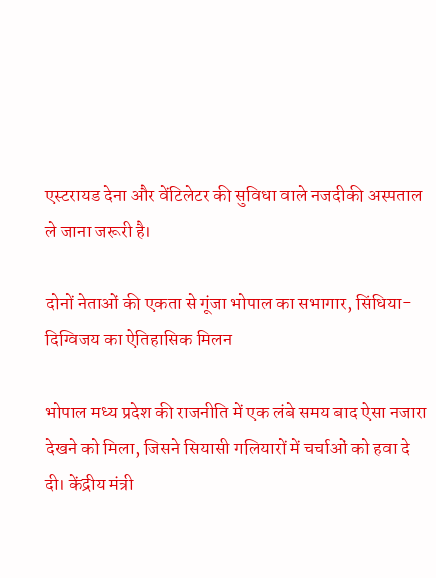एस्टरायड देना और वेंटिलेटर की सुविधा वाले नजदीकी अस्पताल ले जाना जरूरी है।

दोनों नेताओं की एकता से गूंजा भोपाल का सभागार, सिंधिया-दिग्विजय का ऐतिहासिक मिलन

भोपाल मध्य प्रदेश की राजनीति में एक लंबे समय बाद ऐसा नजारा देखने को मिला, जिसने सियासी गलियारों में चर्चाओं को हवा दे दी। केंद्रीय मंत्री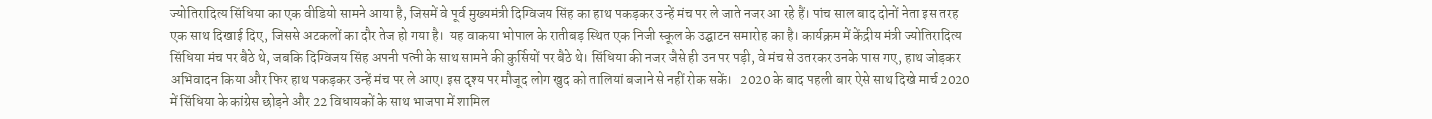ज्योतिरादित्य सिंधिया का एक वीडियो सामने आया है, जिसमें वे पूर्व मुख्यमंत्री दिग्विजय सिंह का हाथ पकड़कर उन्हें मंच पर ले जाते नजर आ रहे हैं। पांच साल बाद दोनों नेता इस तरह एक साथ दिखाई दिए, जिससे अटकलों का दौर तेज हो गया है।  यह वाकया भोपाल के रातीबड़ स्थित एक निजी स्कूल के उद्घाटन समारोह का है। कार्यक्रम में केंद्रीय मंत्री ज्योतिरादित्य सिंधिया मंच पर बैठे थे, जबकि दिग्विजय सिंह अपनी पत्नी के साथ सामने की कुर्सियों पर बैठे थे। सिंधिया की नजर जैसे ही उन पर पड़ी, वे मंच से उतरकर उनके पास गए, हाथ जोड़कर अभिवादन किया और फिर हाथ पकड़कर उन्हें मंच पर ले आए। इस दृश्य पर मौजूद लोग खुद को तालियां बजाने से नहीं रोक सकें।   2020 के बाद पहली बार ऐसे साथ दिखे मार्च 2020 में सिंधिया के कांग्रेस छोड़ने और 22 विधायकों के साथ भाजपा में शामिल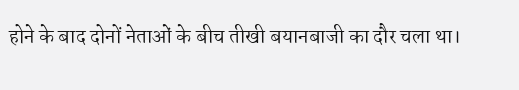होने के बाद दोनों नेताओं के बीच तीखी बयानबाजी का दौर चला था।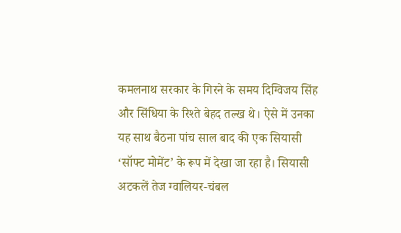कमलनाथ सरकार के गिरने के समय दिग्विजय सिंह और सिंधिया के रिश्ते बेहद तल्ख थे। ऐसे में उनका यह साथ बैठना पांच साल बाद की एक सियासी ‘सॉफ्ट मोमेंट’ के रूप में देखा जा रहा है। सियासी अटकलें तेज ग्वालियर-चंबल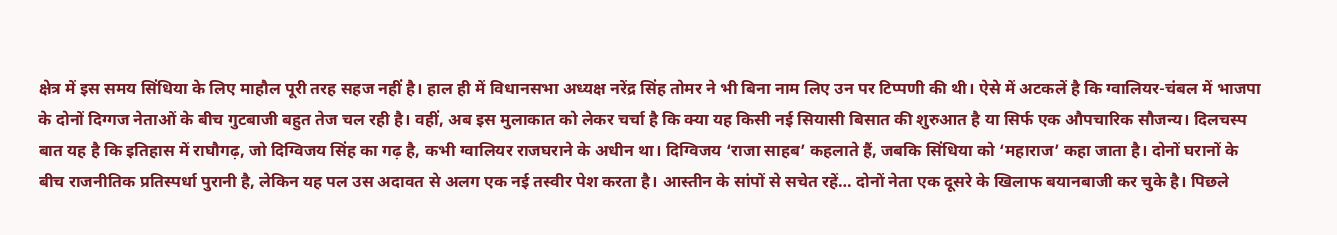क्षेत्र में इस समय सिंधिया के लिए माहौल पूरी तरह सहज नहीं है। हाल ही में विधानसभा अध्यक्ष नरेंद्र सिंह तोमर ने भी बिना नाम लिए उन पर टिप्पणी की थी। ऐसे में अटकलें है कि ग्वालियर-चंबल में भाजपा के दोनों दिग्गज नेताओं के बीच गुटबाजी बहुत तेज चल रही है। वहीं, अब इस मुलाकात को लेकर चर्चा है कि क्या यह किसी नई सियासी बिसात की शुरुआत है या सिर्फ एक औपचारिक सौजन्य। दिलचस्प बात यह है कि इतिहास में राघौगढ़, जो दिग्विजय सिंह का गढ़ है, कभी ग्वालियर राजघराने के अधीन था। दिग्विजय ‘राजा साहब’ कहलाते हैं, जबकि सिंधिया को ‘महाराज’ कहा जाता है। दोनों घरानों के बीच राजनीतिक प्रतिस्पर्धा पुरानी है, लेकिन यह पल उस अदावत से अलग एक नई तस्वीर पेश करता है। आस्तीन के सांपों से सचेत रहें… दोनों नेता एक दूसरे के खिलाफ बयानबाजी कर चुके है। पिछले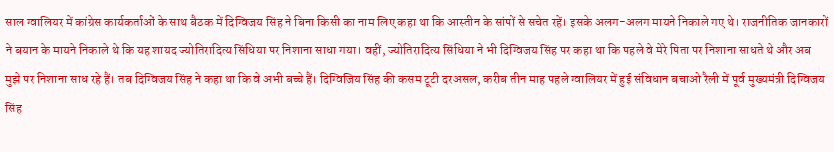साल ग्वालियर में कांग्रेस कार्यकर्ताओं के साथ बैठक में दिग्विजय सिंह ने बिना किसी का नाम लिए कहा था कि आस्तीन के सांपों से सचेत रहें। इसके अलग-अलग मायने निकाले गए थे। राजनीतिक जानकारों ने बयान के मायने निकाले थे कि यह शायद ज्योतिरादित्य सिंधिया पर निशाना साधा गया। वहीं, ज्योतिरादित्य सिंधिया ने भी दिग्विजय सिंह पर कहा था कि पहले वे मेरे पिता पर निशाना साधते थे और अब मुझे पर निशाना साध रहे हैं। तब दिग्विजय सिंह ने कहा था कि वे अभी बच्चे हैं। दिग्विजिय सिंह की कसम टूटी दरअसल, करीब तीन माह पहले ग्वालियर में हुई संविधान बचाओ रैली में पूर्व मुख्यमंत्री दिग्विजय सिंह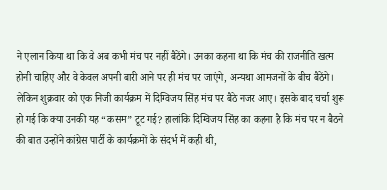ने एलान किया था कि वे अब कभी मंच पर नहीं बैठेंगे। उनका कहना था कि मंच की राजनीति खत्म होनी चाहिए और वे केवल अपनी बारी आने पर ही मंच पर जाएंगे, अन्यथा आमजनों के बीच बैठेंगे। लेकिन शुक्रवार को एक निजी कार्यक्रम में दिग्विजय सिंह मंच पर बैठे नजर आए। इसके बाद चर्चा शुरू हो गई कि क्या उनकी यह “कसम” टूट गई? हालांकि दिग्विजय सिंह का कहना है कि मंच पर न बैठने की बात उन्होंने कांग्रेस पार्टी के कार्यक्रमों के संदर्भ में कही थी,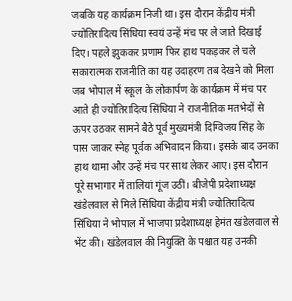जबकि यह कार्यक्रम निजी था। इस दौरान केंद्रीय मंत्री ज्योतिरादित्य सिंधिया स्वयं उन्हें मंच पर ले जाते दिखाई दिए। पहले झुककर प्रणाम फिर हाथ पकड़कर ले चले सकारात्मक राजनीति का यह उदाहरण तब देखने को मिला जब भोपाल में स्कूल के लोकार्पण के कार्यक्रम में मंच पर आते ही ज्योतिरादित्य सिंधिया ने राजनीतिक मतभेदों से ऊपर उठकर सामने बैठे पूर्व मुख्यमंत्री दिग्विजय सिंह के पास जाकर स्नेह पूर्वक अभिवादन किया। इसके बाद उनका हाथ थामा और उन्हें मंच पर साथ लेकर आए। इस दौरान पूरे सभागार में तालियां गूंज उठीं। बीजेपी प्रदेशाध्यक्ष खंडेलवाल से मिले सिंधिया केंद्रीय मंत्री ज्योतिरादित्य सिंधिया ने भोपाल में भाजपा प्रदेशाध्यक्ष हेमंत खंडेलवाल से भेंट की। खंडेलवाल की नियुक्ति के पश्चात यह उनकी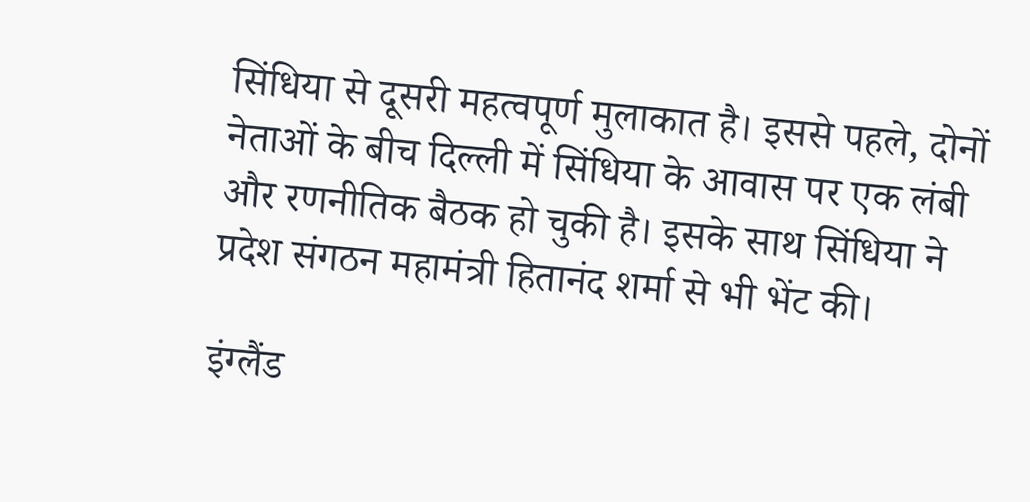सिंधिया से दूसरी महत्वपूर्ण मुलाकात है। इससे पहले, दोनों नेताओं के बीच दिल्ली में सिंधिया के आवास पर एक लंबी और रणनीतिक बैठक हो चुकी है। इसके साथ सिंधिया ने प्रदेश संगठन महामंत्री हितानंद शर्मा से भी भेंट की।

इंग्लैंड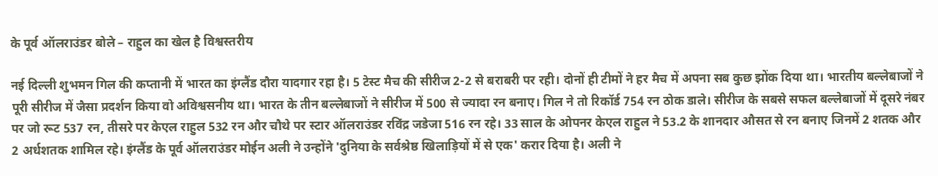के पूर्व ऑलराउंडर बोले – राहुल का खेल है विश्वस्तरीय

नई दिल्ली शुभमन गिल की कप्तानी में भारत का इंग्लैंड दौरा यादगार रहा है। 5 टेस्ट मैच की सीरीज 2-2 से बराबरी पर रही। दोनों ही टीमों ने हर मैच में अपना सब कुछ झोंक दिया था। भारतीय बल्लेबाजों ने पूरी सीरीज में जैसा प्रदर्शन किया वो अविश्वसनीय था। भारत के तीन बल्लेबाजों ने सीरीज में 500 से ज्यादा रन बनाए। गिल ने तो रिकॉर्ड 754 रन ठोक डाले। सीरीज के सबसे सफल बल्लेबाजों में दूसरे नंबर पर जो रूट 537 रन, तीसरे पर केएल राहुल 532 रन और चौथे पर स्टार ऑलराउंडर रविंद्र जडेजा 516 रन रहे। 33 साल के ओपनर केएल राहुल ने 53.2 के शानदार औसत से रन बनाए जिनमें 2 शतक और 2 अर्धशतक शामिल रहे। इंग्लैंड के पूर्व ऑलराउंडर मोईन अली ने उन्होंने 'दुनिया के सर्वश्रेष्ठ खिलाड़ियों में से एक' करार दिया है। अली ने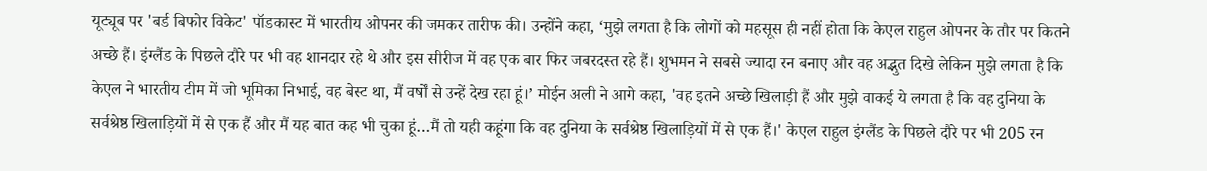यूट्यूब पर 'बर्ड बिफोर विकेट' पॉडकास्ट में भारतीय ओपनर की जमकर तारीफ की। उन्होंने कहा, ‘मुझे लगता है कि लोगों को महसूस ही नहीं होता कि केएल राहुल ओपनर के तौर पर कितने अच्छे हैं। इंग्लैंड के पिछले दौरे पर भी वह शानदार रहे थे और इस सीरीज में वह एक बार फिर जबरदस्त रहे हैं। शुभमन ने सबसे ज्यादा रन बनाए और वह अद्भुत दिखे लेकिन मुझे लगता है कि केएल ने भारतीय टीम में जो भूमिका निभाई, वह बेस्ट था, मैं वर्षों से उन्हें देख रहा हूं।’ मोईन अली ने आगे कहा, 'वह इतने अच्छे खिलाड़ी हैं और मुझे वाकई ये लगता है कि वह दुनिया के सर्वश्रेष्ठ खिलाड़ियों में से एक हैं और मैं यह बात कह भी चुका हूं…मैं तो यही कहूंगा कि वह दुनिया के सर्वश्रेष्ठ खिलाड़ियों में से एक हैं।' केएल राहुल इंग्लैंड के पिछले दौरे पर भी 205 रन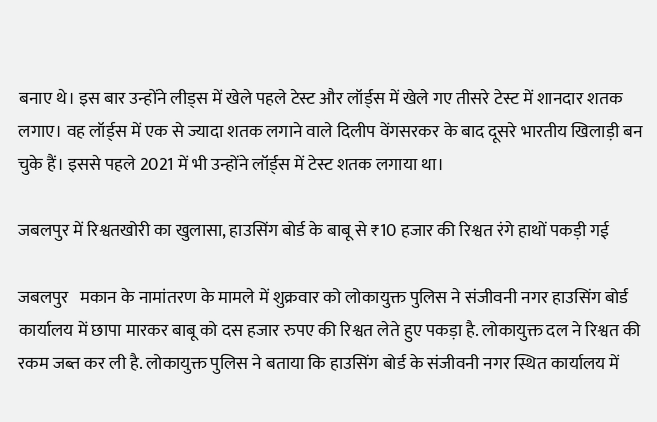बनाए थे। इस बार उन्होंने लीड्स में खेले पहले टेस्ट और लॉर्ड्स में खेले गए तीसरे टेस्ट में शानदार शतक लगाए। वह लॉर्ड्स में एक से ज्यादा शतक लगाने वाले दिलीप वेंगसरकर के बाद दूसरे भारतीय खिलाड़ी बन चुके हैं। इससे पहले 2021 में भी उन्होंने लॉर्ड्स में टेस्ट शतक लगाया था।

जबलपुर में रिश्वतखोरी का खुलासा, हाउसिंग बोर्ड के बाबू से ₹10 हजार की रिश्वत रंगे हाथों पकड़ी गई

जबलपुर   मकान के नामांतरण के मामले में शुक्रवार को लोकायुक्त पुलिस ने संजीवनी नगर हाउसिंग बोर्ड कार्यालय में छापा मारकर बाबू को दस हजार रुपए की रिश्वत लेते हुए पकड़ा है. लोकायुक्त दल ने रिश्वत की रकम जब्त कर ली है. लोकायुक्त पुलिस ने बताया कि हाउसिंग बोर्ड के संजीवनी नगर स्थित कार्यालय में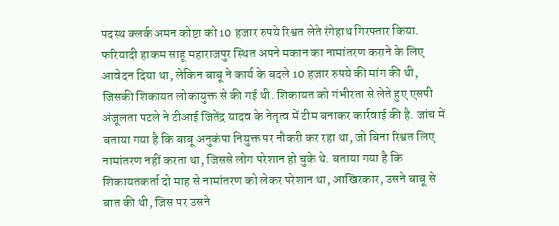पदस्थ क्लर्क अमन कोष्टा को 10 हजार रुपये रिश्वत लेते रंगेहाथ गिरफ्तार किया. फरियादी हाकम साहू महाराजपुर स्थित अपने मकान का नामांतरण कराने के लिए आवेदन दिया था, लेकिन बाबू ने कार्य के बदले 10 हजार रुपये की मांग की थी, जिसकी शिकायत लोकायुक्त से की गई थी. शिकायत को गंभीरता से लेते हुए एसपी अंजूलता पटले ने टीआई जितेंद्र यादव के नेतृत्व में टीम बनाकर कार्रवाई की है. जांच में बताया गया है कि बाबू अनुकंपा नियुक्त पर नौकरी कर रहा था, जो बिना रिश्वत लिए नामांतरण नहीं करता था, जिससे लोग परेशान हो चुके थे. बताया गया है कि शिकायतकर्ता दो माह से नामांतरण को लेकर परेशान था, आखिरकार, उसने बाबू से बात की थी, जिस पर उसने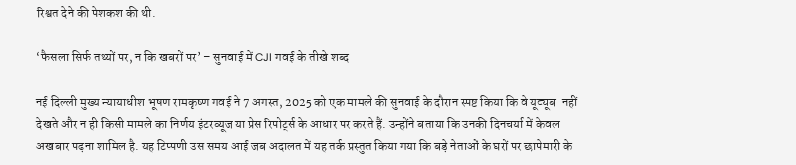रिश्वत देने की पेशकश की थी.

‘फैसला सिर्फ तथ्यों पर, न कि खबरों पर’ – सुनवाई में CJI गवई के तीखे शब्द

नई दिल्ली मुख्य न्यायाधीश भूषण रामकृष्ण गवई ने 7 अगस्त, 2025 को एक मामले की सुनवाई के दौरान स्पष्ट किया कि वे यूट्यूब  नहीं देखते और न ही किसी मामले का निर्णय इंटरव्यूज या प्रेस रिपोर्ट्स के आधार पर करते हैं. उन्होंने बताया कि उनकी दिनचर्या में केवल अखबार पढ़ना शामिल है. यह टिप्पणी उस समय आई जब अदालत में यह तर्क प्रस्तुत किया गया कि बड़े नेताओं के घरों पर छापेमारी के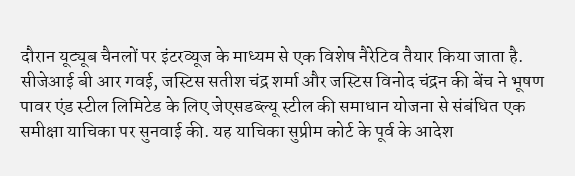दौरान यूट्यूब चैनलों पर इंटरव्यूज के माध्यम से एक विशेष नैरेटिव तैयार किया जाता है. सीजेआई बी आर गवई, जस्टिस सतीश चंद्र शर्मा और जस्टिस विनोद चंद्रन की बेंच ने भूषण पावर एंड स्टील लिमिटेड के लिए जेएसडब्ल्यू स्टील की समाधान योजना से संबंधित एक समीक्षा याचिका पर सुनवाई की. यह याचिका सुप्रीम कोर्ट के पूर्व के आदेश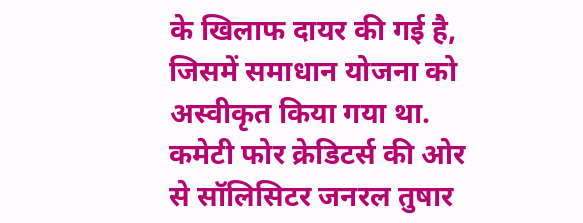के खिलाफ दायर की गई है, जिसमें समाधान योजना को अस्वीकृत किया गया था. कमेटी फोर क्रेडिटर्स की ओर से सॉलिसिटर जनरल तुषार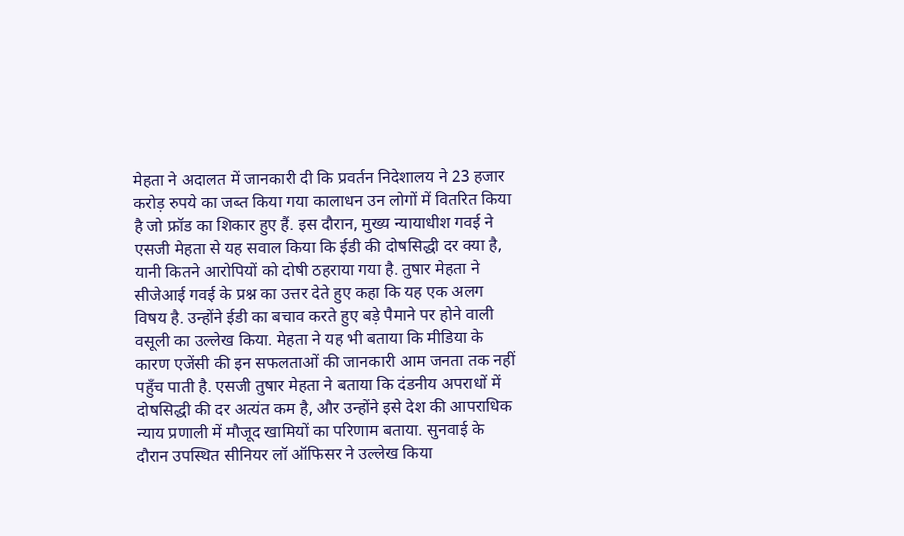मेहता ने अदालत में जानकारी दी कि प्रवर्तन निदेशालय ने 23 हजार करोड़ रुपये का जब्त किया गया कालाधन उन लोगों में वितरित किया है जो फ्रॉड का शिकार हुए हैं. इस दौरान, मुख्य न्यायाधीश गवई ने एसजी मेहता से यह सवाल किया कि ईडी की दोषसिद्धी दर क्या है, यानी कितने आरोपियों को दोषी ठहराया गया है. तुषार मेहता ने सीजेआई गवई के प्रश्न का उत्तर देते हुए कहा कि यह एक अलग विषय है. उन्होंने ईडी का बचाव करते हुए बड़े पैमाने पर होने वाली वसूली का उल्लेख किया. मेहता ने यह भी बताया कि मीडिया के कारण एजेंसी की इन सफलताओं की जानकारी आम जनता तक नहीं पहुँच पाती है. एसजी तुषार मेहता ने बताया कि दंडनीय अपराधों में दोषसिद्धी की दर अत्यंत कम है, और उन्होंने इसे देश की आपराधिक न्याय प्रणाली में मौजूद खामियों का परिणाम बताया. सुनवाई के दौरान उपस्थित सीनियर लॉ ऑफिसर ने उल्लेख किया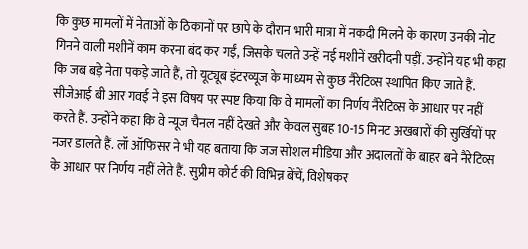कि कुछ मामलों में नेताओं के ठिकानों पर छापे के दौरान भारी मात्रा में नकदी मिलने के कारण उनकी नोट गिनने वाली मशीनें काम करना बंद कर गईं, जिसके चलते उन्हें नई मशीनें खरीदनी पड़ीं. उन्होंने यह भी कहा कि जब बड़े नेता पकड़े जाते हैं, तो यूट्यूब इंटरव्यूज के माध्यम से कुछ नैरेटिव्स स्थापित किए जाते हैं. सीजेआई बी आर गवई ने इस विषय पर स्पष्ट किया कि वे मामलों का निर्णय नैरेटिव्स के आधार पर नहीं करते हैं. उन्होंने कहा कि वे न्यूज चैनल नहीं देखते और केवल सुबह 10-15 मिनट अखबारों की सुर्खियों पर नजर डालते हैं. लॉ ऑफिसर ने भी यह बताया कि जज सोशल मीडिया और अदालतों के बाहर बने नैरेटिव्स के आधार पर निर्णय नहीं लेते हैं. सुप्रीम कोर्ट की विभिन्न बेंचें, विशेषकर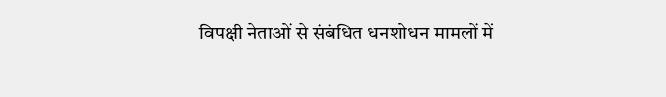विपक्षी नेताओं से संबंधित धनशोधन मामलों में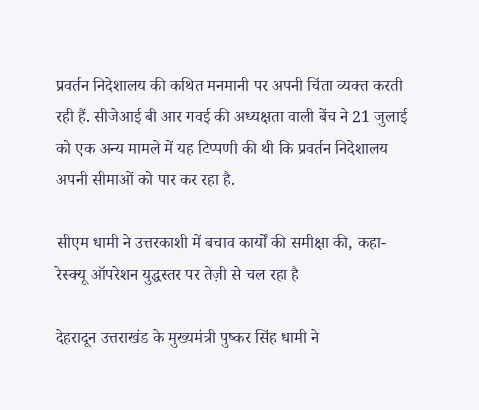प्रवर्तन निदेशालय की कथित मनमानी पर अपनी चिंता व्यक्त करती रही हैं. सीजेआई बी आर गवई की अध्यक्षता वाली बेंच ने 21 जुलाई को एक अन्य मामले में यह टिप्पणी की थी कि प्रवर्तन निदेशालय अपनी सीमाओं को पार कर रहा है.

सीएम धामी ने उत्तरकाशी में बचाव कार्यों की समीक्षा की, कहा- रेस्क्यू ऑपरेशन युद्धस्तर पर तेज़ी से चल रहा है

देहरादून उत्तराखंड के मुख्यमंत्री पुष्कर सिंह धामी ने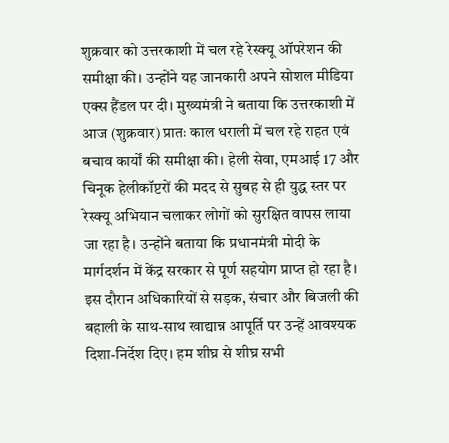शुक्रवार को उत्तरकाशी में चल रहे रेस्क्यू ऑपरेशन की समीक्षा की। उन्होंने यह जानकारी अपने सोशल मीडिया एक्स हैंडल पर दी। मुख्यमंत्री ने बताया कि उत्तरकाशी में आज (शुक्रवार) प्रातः काल धराली में चल रहे राहत एवं बचाव कार्यों की समीक्षा की। हेली सेवा, एमआई 17 और चिनूक हेलीकॉप्टरों की मदद से सुबह से ही युद्ध स्तर पर रेस्क्यू अभियान चलाकर लोगों को सुरक्षित वापस लाया जा रहा है। उन्होंने बताया कि प्रधानमंत्री मोदी के मार्गदर्शन में केंद्र सरकार से पूर्ण सहयोग प्राप्त हो रहा है। इस दौरान अधिकारियों से सड़क, संचार और बिजली की बहाली के साथ-साथ खाद्यान्न आपूर्ति पर उन्हें आवश्यक दिशा-निर्देश दिए। हम शीघ्र से शीघ्र सभी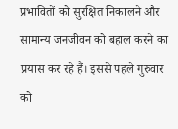प्रभावितों को सुरक्षित निकालने और सामान्य जनजीवन को बहाल करने का प्रयास कर रहे हैं। इससे पहले गुरुवार को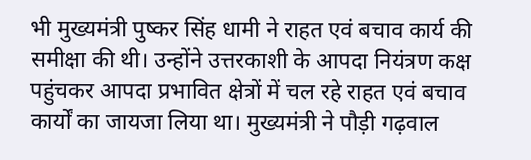भी मुख्यमंत्री पुष्कर सिंह धामी ने राहत एवं बचाव कार्य की समीक्षा की थी। उन्होंने उत्तरकाशी के आपदा नियंत्रण कक्ष पहुंचकर आपदा प्रभावित क्षेत्रों में चल रहे राहत एवं बचाव कार्यों का जायजा लिया था। मुख्यमंत्री ने पौड़ी गढ़वाल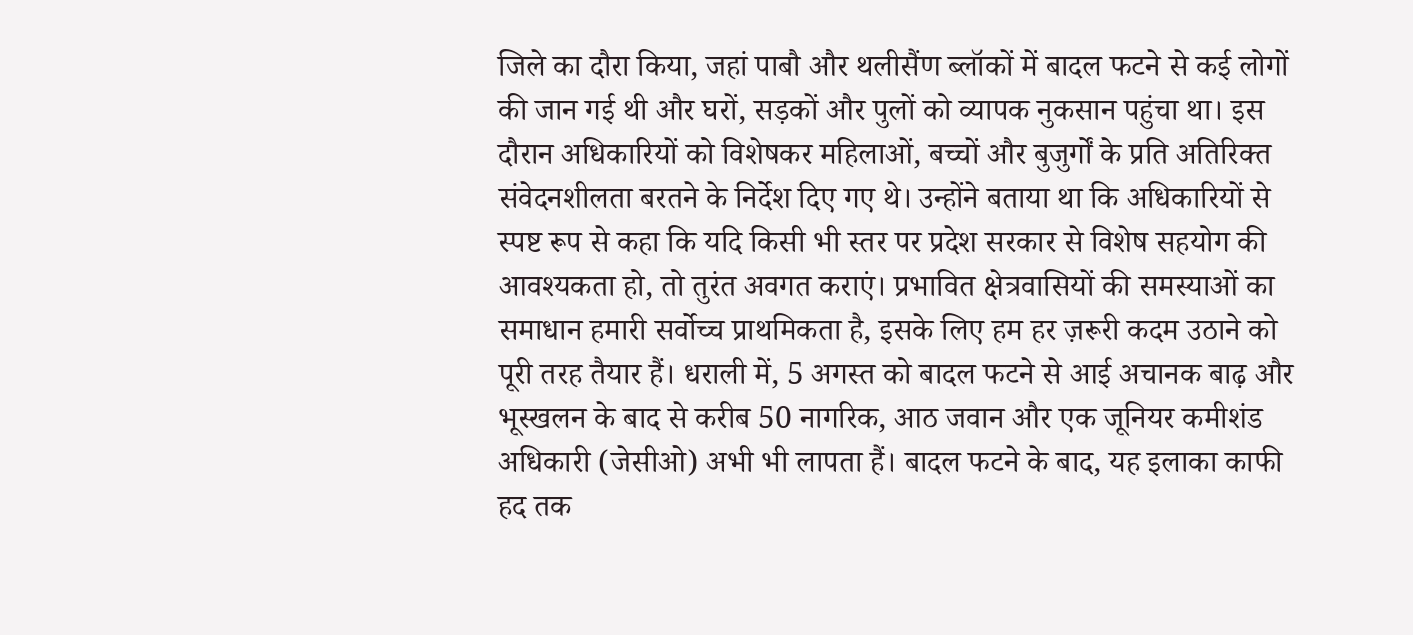जिले का दौरा किया, जहां पाबौ और थलीसैंण ब्लॉकों में बादल फटने से कई लोगों की जान गई थी और घरों, सड़कों और पुलों को व्यापक नुकसान पहुंचा था। इस दौरान अधिकारियों को विशेषकर महिलाओं, बच्चों और बुजुर्गों के प्रति अतिरिक्त संवेदनशीलता बरतने के निर्देश दिए गए थे। उन्होंने बताया था कि अधिकारियों से स्पष्ट रूप से कहा कि यदि किसी भी स्तर पर प्रदेश सरकार से विशेष सहयोग की आवश्यकता हो, तो तुरंत अवगत कराएं। प्रभावित क्षेत्रवासियों की समस्याओं का समाधान हमारी सर्वोच्च प्राथमिकता है, इसके लिए हम हर ज़रूरी कदम उठाने को पूरी तरह तैयार हैं। धराली में, 5 अगस्त को बादल फटने से आई अचानक बाढ़ और भूस्खलन के बाद से करीब 50 नागरिक, आठ जवान और एक जूनियर कमीशंड अधिकारी (जेसीओ) अभी भी लापता हैं। बादल फटने के बाद, यह इलाका काफी हद तक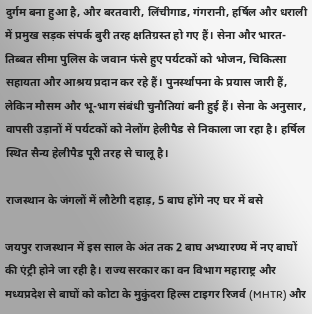दुर्गम बना हुआ है, और बरतवारी, लिंचीगाड, गंगरानी, हर्षिल और धराली में प्रमुख सड़क संपर्क बुरी तरह क्षतिग्रस्त हो गए हैं। सेना और भारत-तिब्बत सीमा पुलिस के जवान फंसे हुए पर्यटकों को भोजन, चिकित्सा सहायता और आश्रय प्रदान कर रहे हैं। पुनर्स्थापना के प्रयास जारी हैं, लेकिन मौसम और भू-भाग संबंधी चुनौतियां बनी हुई हैं। सेना के अनुसार, वापसी उड़ानों में पर्यटकों को नेलोंग हेलीपैड से निकाला जा रहा है। हर्षिल स्थित सैन्य हेलीपैड पूरी तरह से चालू है।

राजस्थान के जंगलों में लौटेगी दहाड़, 5 बाघ होंगे नए घर में बसे

जयपुर राजस्थान में इस साल के अंत तक 2 बाघ अभ्यारण्य में नए बाघों की एंट्री होने जा रही है। राज्य सरकार का वन विभाग महाराष्ट्र और मध्यप्रदेश से बाघों को कोटा के मुकुंदरा हिल्स टाइगर रिजर्व (MHTR) और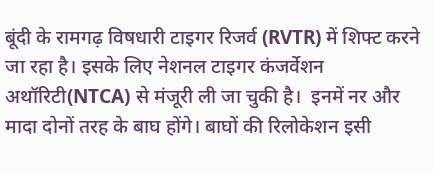बूंदी के रामगढ़ विषधारी टाइगर रिजर्व (RVTR) में शिफ्ट करने जा रहा है। इसके लिए नेशनल टाइगर कंजर्वेशन अथॉरिटी(NTCA) से मंजूरी ली जा चुकी है।  इनमें नर और मादा दोनों तरह के बाघ होंगे। बाघों की रिलोकेशन इसी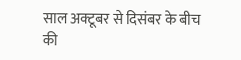साल अक्टूबर से दिसंबर के बीच की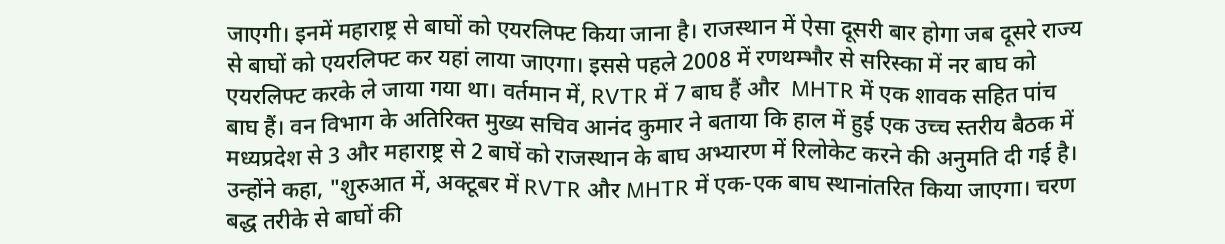जाएगी। इनमें महाराष्ट्र से बाघों को एयरलिफ्ट किया जाना है। राजस्थान में ऐसा दूसरी बार होगा जब दूसरे राज्य से बाघों को एयरलिफ्ट कर यहां लाया जाएगा। इससे पहले 2008 में रणथम्भौर से सरिस्का में नर बाघ को एयरलिफ्ट करके ले जाया गया था। वर्तमान में, RVTR में 7 बाघ हैं और  MHTR में एक शावक सहित पांच बाघ हैं। वन विभाग के अतिरिक्त मुख्य सचिव आनंद कुमार ने बताया कि हाल में हुई एक उच्च स्तरीय बैठक में मध्यप्रदेश से 3 और महाराष्ट्र से 2 बाघें को राजस्थान के बाघ अभ्यारण में रिलोकेट करने की अनुमति दी गई है। उन्होंने कहा, "शुरुआत में, अक्टूबर में RVTR और MHTR में एक-एक बाघ स्थानांतरित किया जाएगा। चरण बद्ध तरीके से बाघों की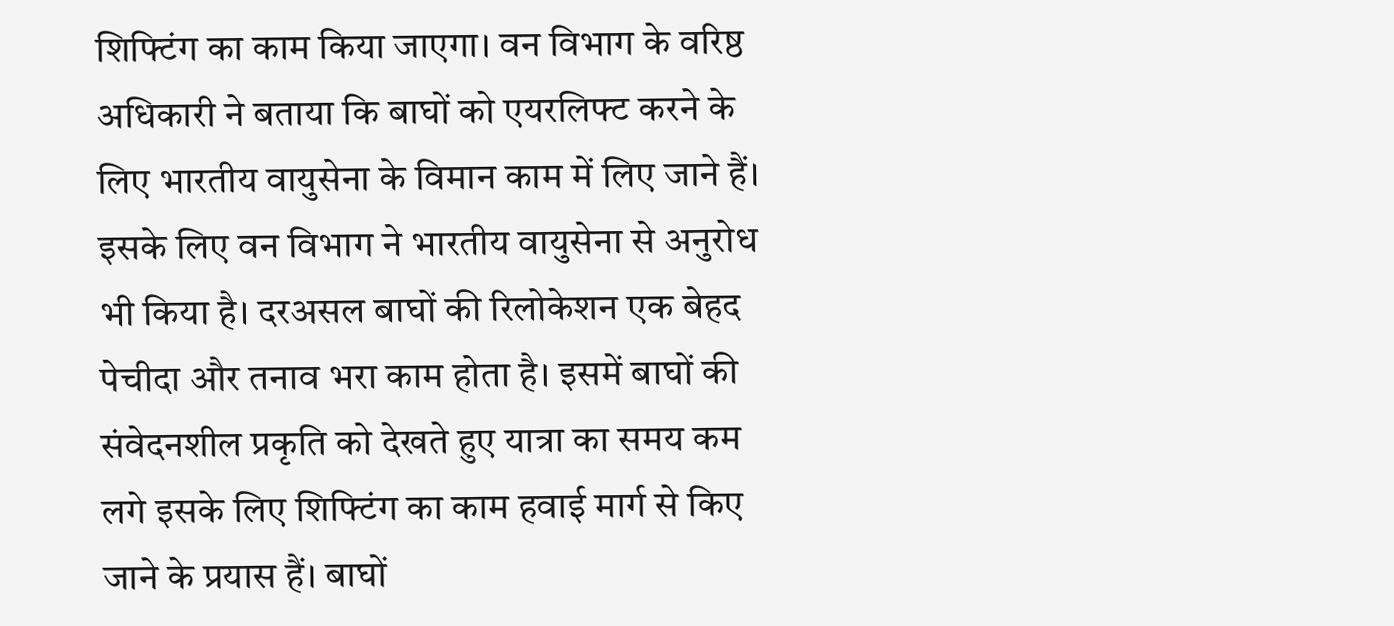शिफ्टिंग का काम किया जाएगा। वन विभाग के वरिष्ठ अधिकारी ने बताया कि बाघों को एयरलिफ्ट करने के लिए भारतीय वायुसेना के विमान काम में लिए जाने हैं। इसके लिए वन विभाग ने भारतीय वायुसेना से अनुरोध भी किया है। दरअसल बाघों की रिलोकेशन एक बेहद पेचीदा और तनाव भरा काम होता है। इसमें बाघों की संवेदनशील प्रकृति को देखते हुए यात्रा का समय कम लगे इसके लिए शिफ्टिंग का काम हवाई मार्ग से किए जाने के प्रयास हैं। बाघों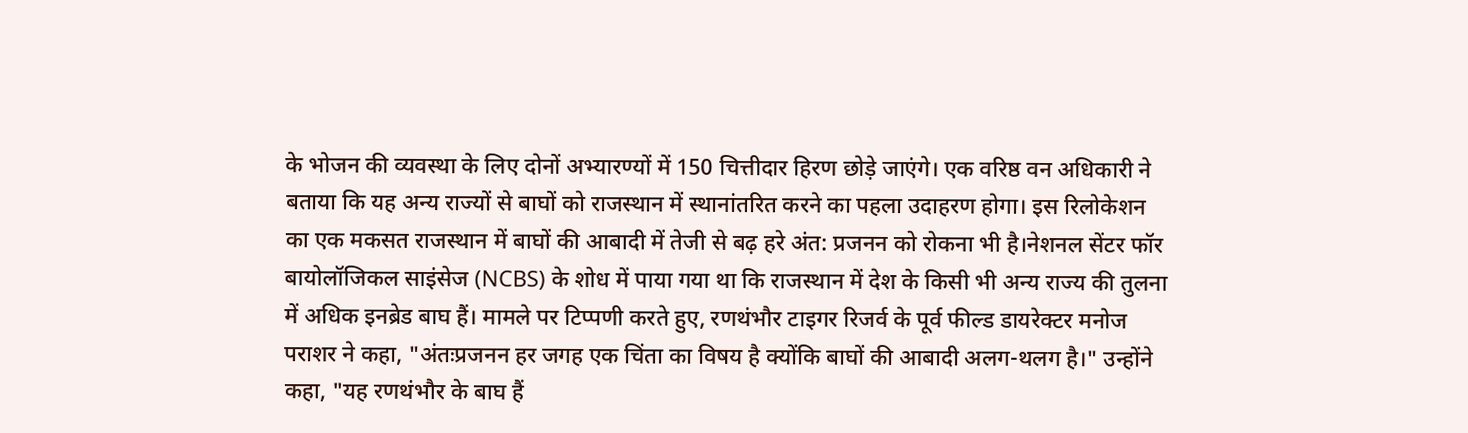के भोजन की व्यवस्था के लिए दोनों अभ्यारण्यों में 150 चित्तीदार हिरण छोड़े जाएंगे। एक वरिष्ठ वन अधिकारी ने बताया कि यह अन्य राज्यों से बाघों को राजस्थान में स्थानांतरित करने का पहला उदाहरण होगा। इस रिलोकेशन का एक मकसत राजस्थान में बाघों की आबादी में तेजी से बढ़ हरे अंत: प्रजनन को रोकना भी है।नेशनल सेंटर फॉर बायोलॉजिकल साइंसेज (NCBS) के शोध में पाया गया था कि राजस्थान में देश के किसी भी अन्य राज्य की तुलना में अधिक इनब्रेड बाघ हैं। मामले पर टिप्पणी करते हुए, रणथंभौर टाइगर रिजर्व के पूर्व फील्ड डायरेक्टर मनोज पराशर ने कहा, "अंतःप्रजनन हर जगह एक चिंता का विषय है क्योंकि बाघों की आबादी अलग-थलग है।" उन्होंने कहा, "यह रणथंभौर के बाघ हैं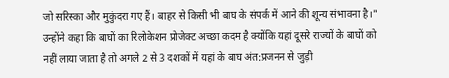जो सरिस्का और मुकुंदरा गए हैं। बाहर से किसी भी बाघ के संपर्क में आने की शून्य संभावना है।" उन्होंने कहा कि बाघों का रिलोकेशन प्रोजेक्ट अच्छा कदम है क्योंकि यहां दूसरे राज्यों के बाघों को नहीं लाया जाता है तो अगले 2 से 3 दशकों में यहां के बाघ अंत:प्रजनन से जुड़ी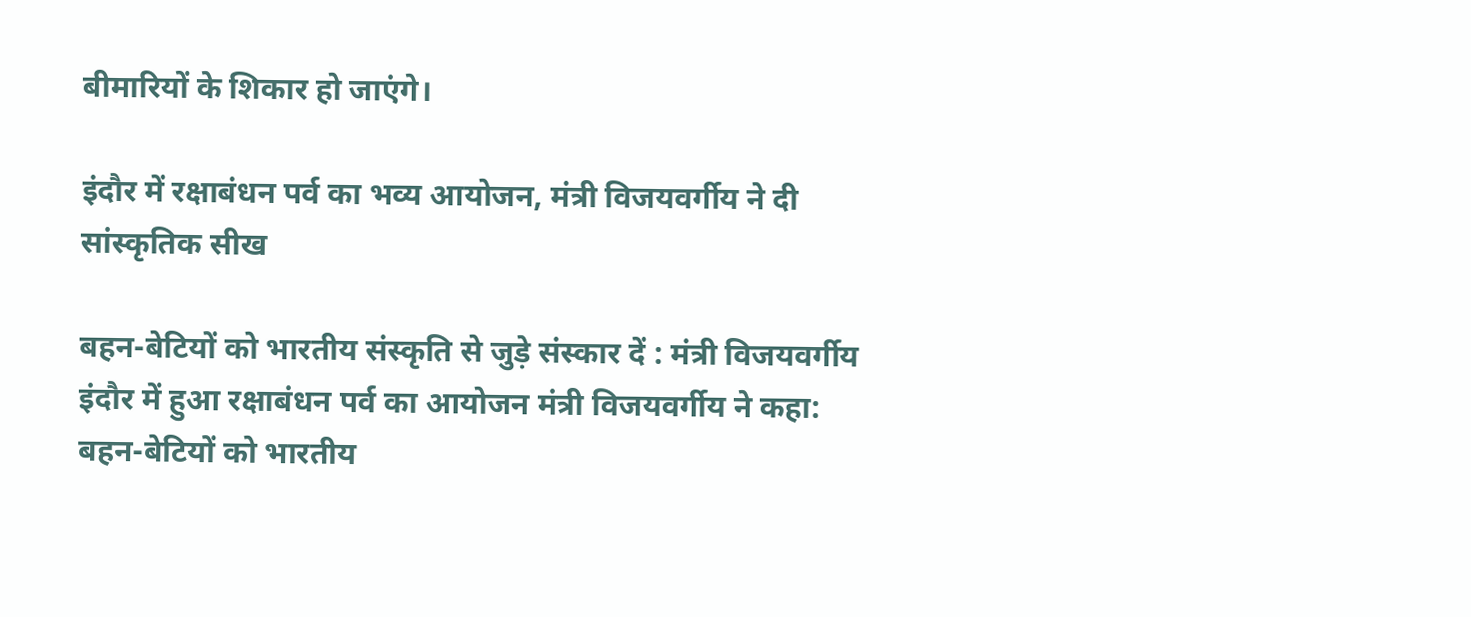बीमारियों के शिकार हो जाएंगे।

इंदौर में रक्षाबंधन पर्व का भव्य आयोजन, मंत्री विजयवर्गीय ने दी सांस्कृतिक सीख

बहन-बेटियों को भारतीय संस्कृति से जुड़े संस्कार दें : मंत्री विजयवर्गीय इंदौर में हुआ रक्षाबंधन पर्व का आयोजन मंत्री विजयवर्गीय ने कहा: बहन-बेटियों को भारतीय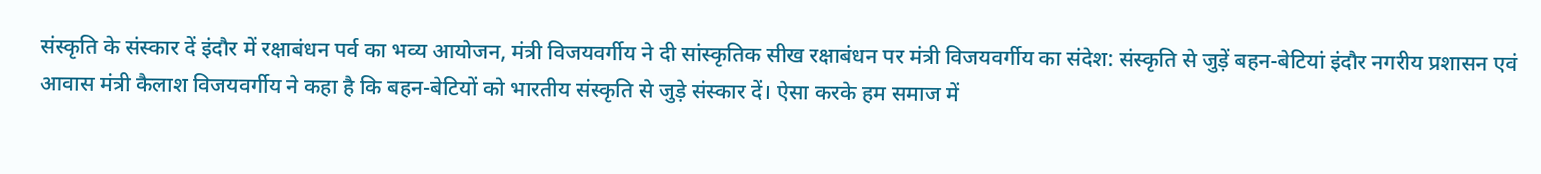संस्कृति के संस्कार दें इंदौर में रक्षाबंधन पर्व का भव्य आयोजन, मंत्री विजयवर्गीय ने दी सांस्कृतिक सीख रक्षाबंधन पर मंत्री विजयवर्गीय का संदेश: संस्कृति से जुड़ें बहन-बेटियां इंदौर नगरीय प्रशासन एवं आवास मंत्री कैलाश विजयवर्गीय ने कहा है कि बहन-बेटियों को भारतीय संस्कृति से जुड़े संस्कार दें। ऐसा करके हम समाज में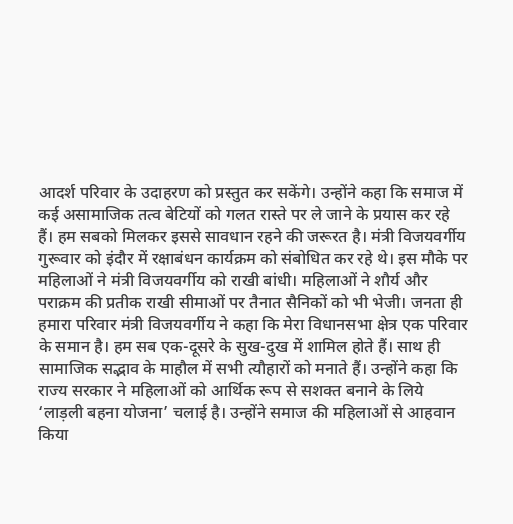आदर्श परिवार के उदाहरण को प्रस्तुत कर सकेंगे। उन्होंने कहा कि समाज में कई असामाजिक तत्व बेटियों को गलत रास्ते पर ले जाने के प्रयास कर रहे हैं। हम सबको मिलकर इससे सावधान रहने की जरूरत है। मंत्री विजयवर्गीय गुरूवार को इंदौर में रक्षाबंधन कार्यक्रम को संबोधित कर रहे थे। इस मौके पर महिलाओं ने मंत्री विजयवर्गीय को राखी बांधी। महिलाओं ने शौर्य और पराक्रम की प्रतीक राखी सीमाओं पर तैनात सैनिकों को भी भेजी। जनता ही हमारा परिवार मंत्री विजयवर्गीय ने कहा कि मेरा विधानसभा क्षेत्र एक परिवार के समान है। हम सब एक-दूसरे के सुख-दुख में शामिल होते हैं। साथ ही सामाजिक सद्भाव के माहौल में सभी त्यौहारों को मनाते हैं। उन्होंने कहा कि राज्य सरकार ने महिलाओं को आर्थिक रूप से सशक्त बनाने के लिये ‘लाड़ली बहना योजना’ चलाई है। उन्होंने समाज की महिलाओं से आहवान किया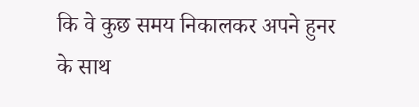कि वे कुछ समय निकालकर अपने हुनर के साथ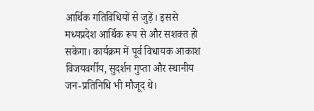आर्थिक गतिविधियों से जुड़ें। इससे मध्यप्रदेश आर्थिक रूप से और सशक्त हो सकेगा। कार्यक्रम में पूर्व विधायक आकाश विजयवर्गीय, सुदर्शन गुप्ता और स्थानीय जन-प्रतिनिधि भी मौजूद थे।